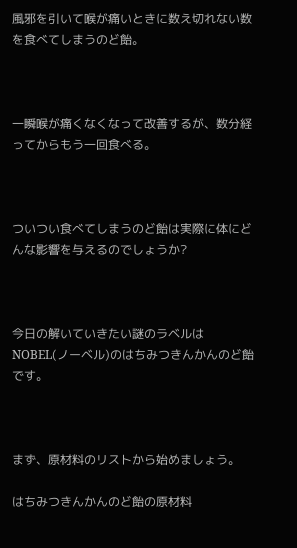風邪を引いて喉が痛いときに数え切れない数を食べてしまうのど飴。



一瞬喉が痛くなくなって改善するが、数分経ってからもう一回食べる。



ついつい食べてしまうのど飴は実際に体にどんな影響を与えるのでしょうか?



今日の解いていきたい謎のラベルはNOBEL(ノーベル)のはちみつきんかんのど飴です。



まず、原材料のリストから始めましょう。

はちみつきんかんのど飴の原材料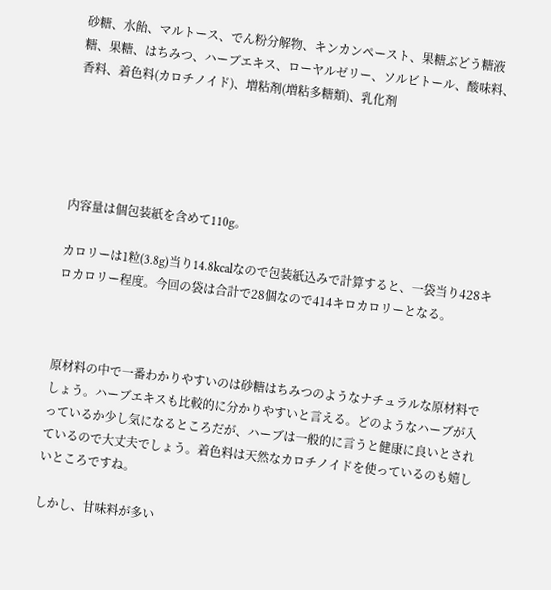砂糖、水飴、マルトース、でん粉分解物、キンカンペースト、果糖ぶどう糖液糖、果糖、はちみつ、ハーブエキス、ローヤルゼリー、ソルビトール、酸味料、香料、着色料(カロチノイド)、増粘剤(増粘多糖類)、乳化剤





内容量は個包装紙を含めて110g。

カロリーは1粒(3.8g)当り14.8kcalなので包装紙込みで計算すると、一袋当り428キロカロリー程度。今回の袋は合計で28個なので414キロカロリーとなる。



原材料の中で一番わかりやすいのは砂糖はちみつのようなナチュラルな原材料でしょう。ハーブエキスも比較的に分かりやすいと言える。どのようなハーブが入っているか少し気になるところだが、ハーブは一般的に言うと健康に良いとされているので大丈夫でしょう。着色料は天然なカロチノイドを使っているのも嬉しいところですね。

しかし、甘味料が多い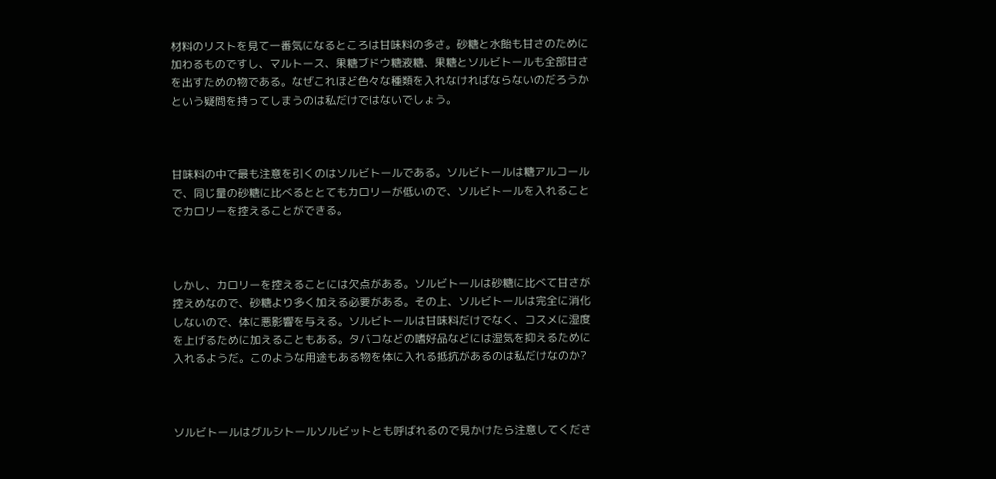材料のリストを見て一番気になるところは甘味料の多さ。砂糖と水飴も甘さのために加わるものですし、マルトース、果糖ブドウ糖液糖、果糖とソルビトールも全部甘さを出すための物である。なぜこれほど色々な種類を入れなければならないのだろうかという疑問を持ってしまうのは私だけではないでしょう。



甘味料の中で最も注意を引くのはソルビトールである。ソルビトールは糖アルコールで、同じ量の砂糖に比べるととてもカロリーが低いので、ソルビトールを入れることでカロリーを控えることができる。



しかし、カロリーを控えることには欠点がある。ソルビトールは砂糖に比べて甘さが控えめなので、砂糖より多く加える必要がある。その上、ソルビトールは完全に消化しないので、体に悪影響を与える。ソルビトールは甘味料だけでなく、コスメに湿度を上げるために加えることもある。タバコなどの嗜好品などには湿気を抑えるために入れるようだ。このような用途もある物を体に入れる抵抗があるのは私だけなのか?



ソルビトールはグルシトールソルビットとも呼ばれるので見かけたら注意してくださ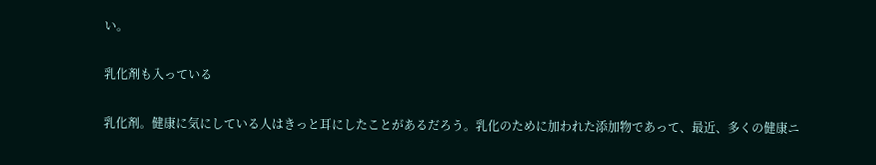い。

乳化剤も入っている

乳化剤。健康に気にしている人はきっと耳にしたことがあるだろう。乳化のために加われた添加物であって、最近、多くの健康ニ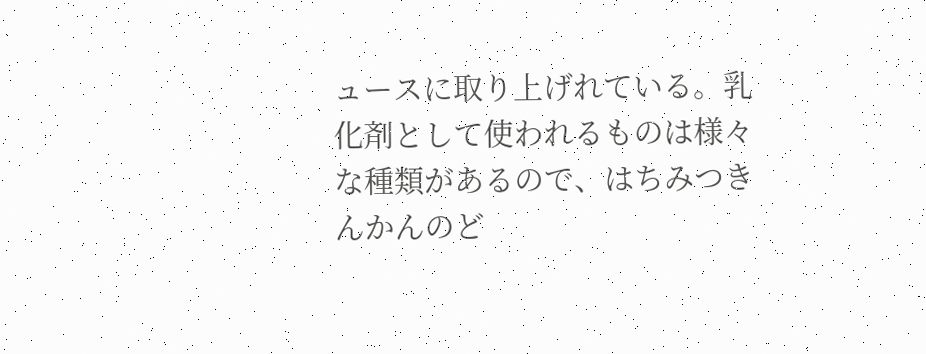ュースに取り上げれている。乳化剤として使われるものは様々な種類があるので、はちみつきんかんのど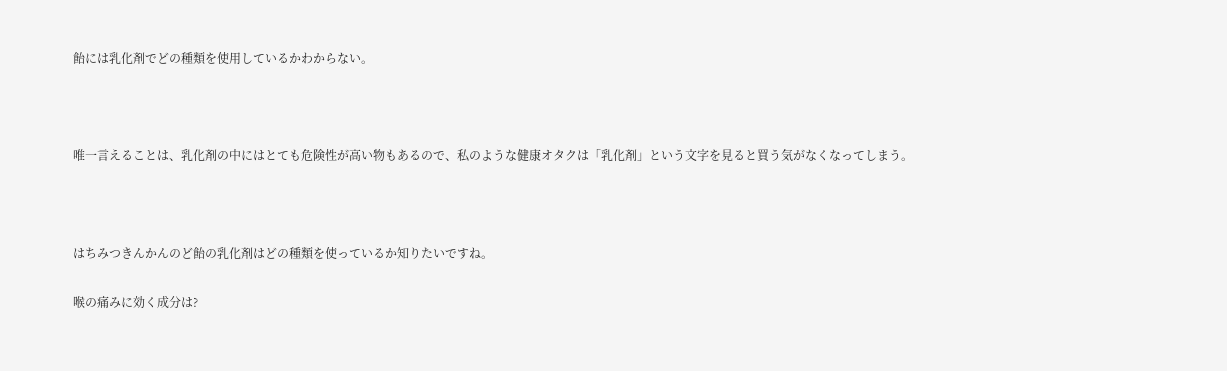飴には乳化剤でどの種類を使用しているかわからない。



唯一言えることは、乳化剤の中にはとても危険性が高い物もあるので、私のような健康オタクは「乳化剤」という文字を見ると買う気がなくなってしまう。



はちみつきんかんのど飴の乳化剤はどの種類を使っているか知りたいですね。

喉の痛みに効く成分は?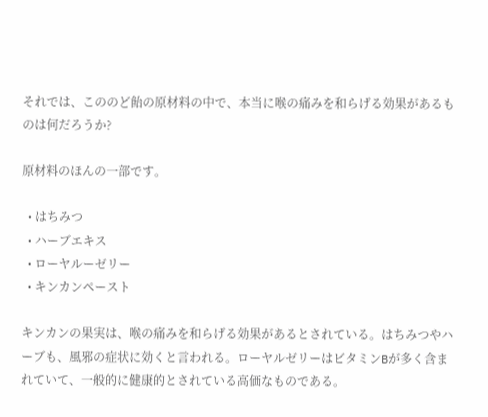それでは、こののど飴の原材料の中で、本当に喉の痛みを和らげる効果があるものは何だろうか?

原材料のほんの一部です。

  • はちみつ
  • ハーブエキス
  • ローヤルーゼリー
  • キンカンペースト

キンカンの果実は、喉の痛みを和らげる効果があるとされている。はちみつやハーブも、風邪の症状に効くと言われる。ローヤルゼリーはビタミンBが多く含まれていて、一般的に健康的とされている高価なものである。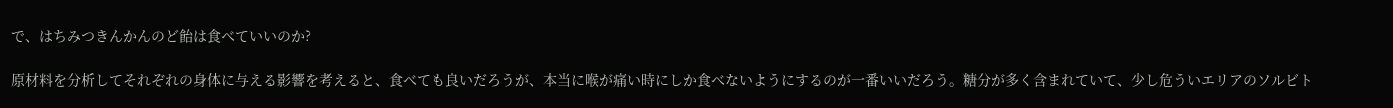で、はちみつきんかんのど飴は食べていいのか?

原材料を分析してそれぞれの身体に与える影響を考えると、食べても良いだろうが、本当に喉が痛い時にしか食べないようにするのが一番いいだろう。糖分が多く含まれていて、少し危ういエリアのソルビト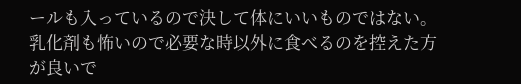ールも入っているので決して体にいいものではない。乳化剤も怖いので必要な時以外に食べるのを控えた方が良いで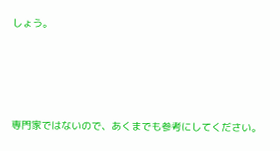しょう。





専門家ではないので、あくまでも参考にしてください。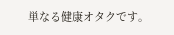単なる健康オタクです。